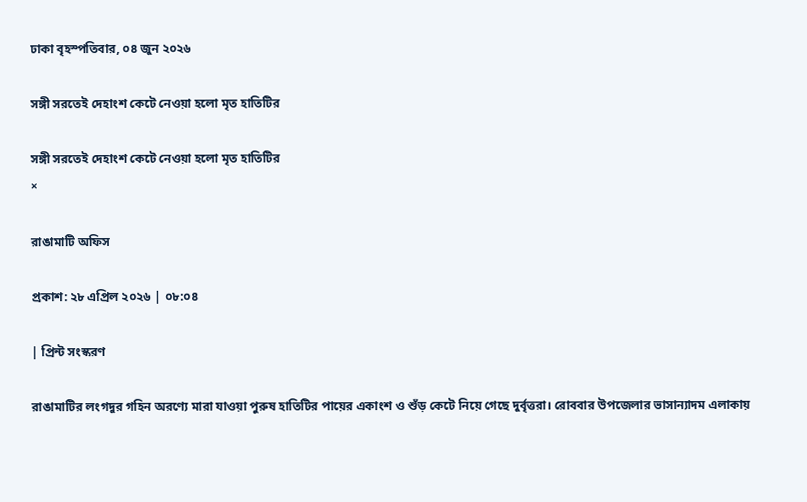ঢাকা বৃহস্পতিবার, ০৪ জুন ২০২৬

সঙ্গী সরতেই দেহাংশ কেটে নেওয়া হলো মৃত হাতিটির

সঙ্গী সরতেই দেহাংশ কেটে নেওয়া হলো মৃত হাতিটির
×

রাঙামাটি অফিস

প্রকাশ: ২৮ এপ্রিল ২০২৬ | ০৮:০৪

| প্রিন্ট সংস্করণ

রাঙামাটির লংগদুর গহিন অরণ্যে মারা যাওয়া পুরুষ হাতিটির পায়ের একাংশ ও শুঁড় কেটে নিয়ে গেছে দুর্বৃত্তরা। রোববার উপজেলার ভাসান্যাদম এলাকায়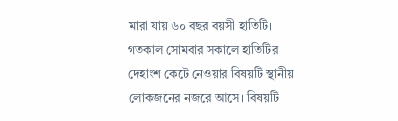মারা যায় ৬০ বছর বয়সী হাতিটি। গতকাল সোমবার সকালে হাতিটির দেহাংশ কেটে নেওয়ার বিষয়টি স্থানীয় লোকজনের নজরে আসে। বিষয়টি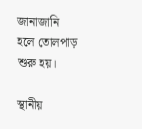জানাজানি হলে তোলপাড় শুরু হয়।

স্থানীয়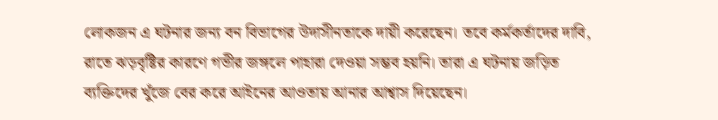লোকজন এ ঘটনার জন্য বন বিভাগের উদাসীনতাকে দায়ী করেছেন। তবে কর্মকর্তাদের দাবি, রাতে ঝড়বৃষ্টির কারণে গভীর জঙ্গলে পাহারা দেওয়া সম্ভব হয়নি। তারা এ ঘটনায় জড়িত ব্যক্তিদের খুঁজে বের করে আইনের আওতায় আনার আশ্বাস দিয়েছেন।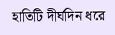হাতিটি দীর্ঘদিন ধরে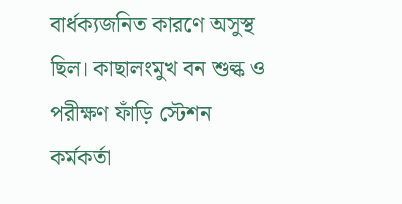বার্ধক্যজনিত কারণে অসুস্থ ছিল। কাছালংমুখ বন শুল্ক ও পরীক্ষণ ফাঁড়ি স্টেশন কর্মকর্তা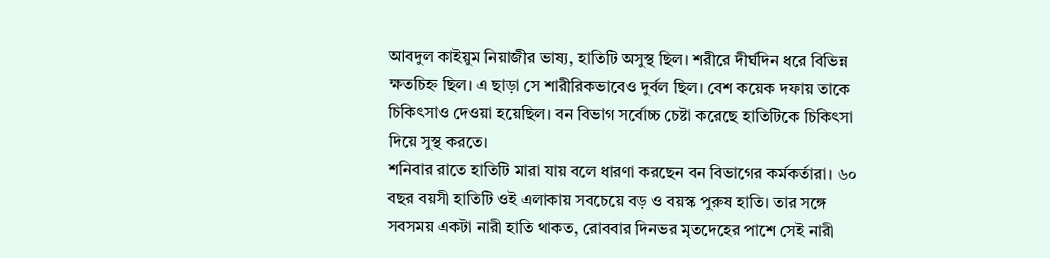আবদুল কাইয়ুম নিয়াজীর ভাষ্য, হাতিটি অসুস্থ ছিল। শরীরে দীর্ঘদিন ধরে বিভিন্ন ক্ষতচিহ্ন ছিল। এ ছাড়া সে শারীরিকভাবেও দুর্বল ছিল। বেশ কয়েক দফায় তাকে চিকিৎসাও দেওয়া হয়েছিল। বন বিভাগ সর্বোচ্চ চেষ্টা করেছে হাতিটিকে চিকিৎসা দিয়ে সুস্থ করতে।
শনিবার রাতে হাতিটি মারা যায় বলে ধারণা করছেন বন বিভাগের কর্মকর্তারা। ৬০ বছর বয়সী হাতিটি ওই এলাকায় সবচেয়ে বড় ও বয়স্ক পুরুষ হাতি। তার সঙ্গে সবসময় একটা নারী হাতি থাকত, রোববার দিনভর মৃতদেহের পাশে সেই নারী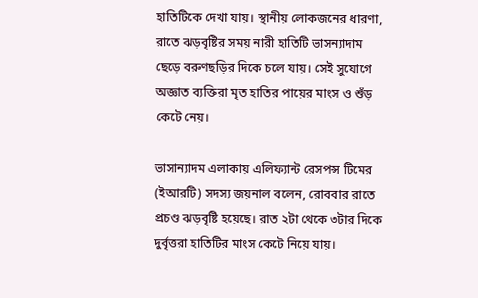হাতিটিকে দেখা যায়। স্থানীয় লোকজনের ধারণা, রাতে ঝড়বৃষ্টির সময় নারী হাতিটি ভাসন্যাদাম ছেড়ে বরুণছড়ির দিকে চলে যায়। সেই সুযোগে অজ্ঞাত ব্যক্তিরা মৃত হাতির পায়ের মাংস ও শুঁড় কেটে নেয়।

ভাসান্যাদম এলাকায় এলিফ্যান্ট রেসপন্স টিমের (ইআরটি) সদস্য জয়নাল বলেন, রোববার রাতে প্রচণ্ড ঝড়বৃষ্টি হয়েছে। রাত ২টা থেকে ৩টার দিকে দুর্বৃত্তরা হাতিটির মাংস কেটে নিয়ে যায়।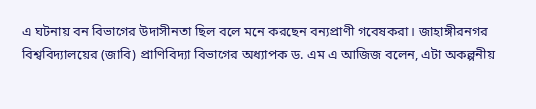এ ঘটনায় বন বিভাগের উদাসীনতা ছিল বলে মনে করছেন বন্যপ্রাণী গবেষকরা। জাহাঙ্গীরনগর বিশ্ববিদ্যালয়ের (জাবি) প্রাণিবিদ্যা বিভাগের অধ্যাপক ড. এম এ আজিজ বলেন, এটা অকল্পনীয়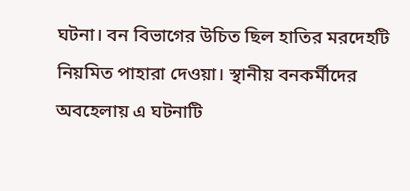ঘটনা। বন বিভাগের উচিত ছিল হাতির মরদেহটি নিয়মিত পাহারা দেওয়া। স্থানীয় বনকর্মীদের অবহেলায় এ ঘটনাটি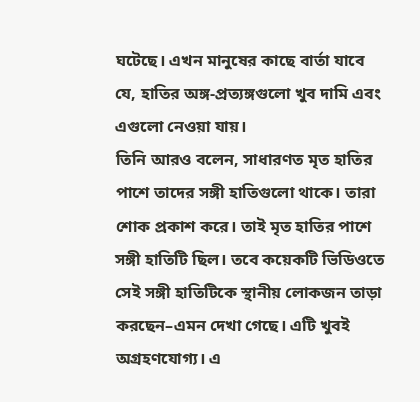ঘটেছে। এখন মানুষের কাছে বার্তা যাবে যে, হাতির অঙ্গ-প্রত্যঙ্গগুলো খুব দামি এবং এগুলো নেওয়া যায়।
তিনি আরও বলেন, সাধারণত মৃত হাতির পাশে তাদের সঙ্গী হাতিগুলো থাকে। তারা শোক প্রকাশ করে। তাই মৃত হাতির পাশে সঙ্গী হাতিটি ছিল। তবে কয়েকটি ভিডিওতে সেই সঙ্গী হাতিটিকে স্থানীয় লোকজন তাড়া করছেন–এমন দেখা গেছে। এটি খুবই অগ্রহণযোগ্য। এ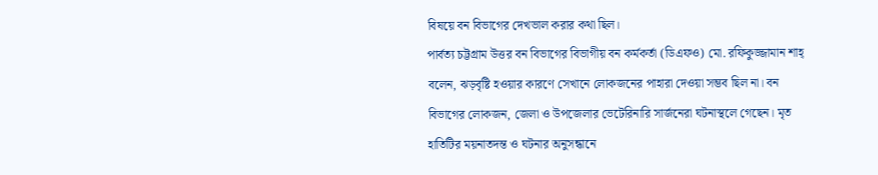বিষয়ে বন বিভাগের দেখভাল করার কথা ছিল।
পার্বত্য চট্টগ্রাম উত্তর বন বিভাগের বিভাগীয় বন কর্মকর্তা (ডিএফও) মো. রফিকুজ্জামান শাহ্‌ বলেন, ঝড়বৃষ্টি হওয়ার কারণে সেখানে লোকজনের পাহারা দেওয়া সম্ভব ছিল না। বন বিভাগের লোকজন, জেলা ও উপজেলার ভেটেরিনারি সার্জনেরা ঘটনাস্থলে গেছেন। মৃত হাতিটির ময়নাতদন্ত ও ঘটনার অনুসন্ধানে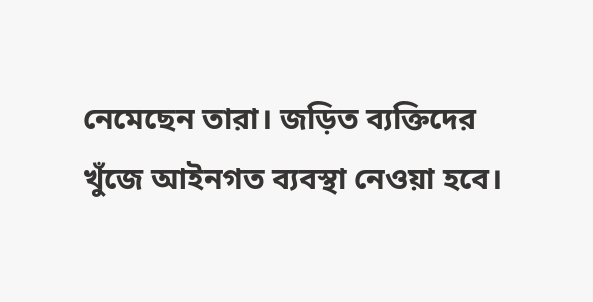নেমেছেন তারা। জড়িত ব্যক্তিদের খুঁজে আইনগত ব্যবস্থা নেওয়া হবে।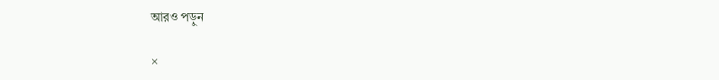আরও পড়ুন

×